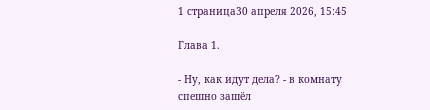1 страница30 апреля 2026, 15:45

Глава 1.

- Ну, как идут дела? - в комнату спешно зашёл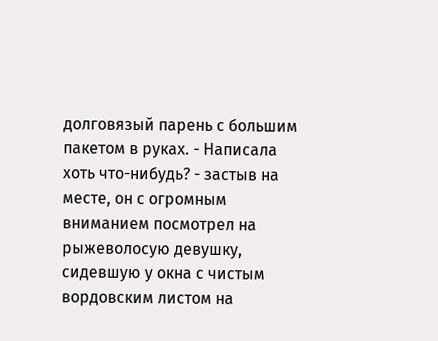долговязый парень с большим пакетом в руках. - Написала хоть что-нибудь? - застыв на месте, он с огромным вниманием посмотрел на рыжеволосую девушку, сидевшую у окна с чистым вордовским листом на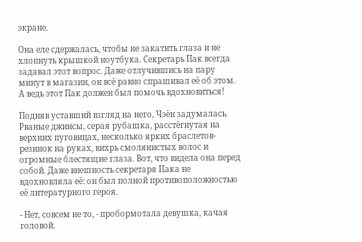экране.

Она еле сдержалась, чтобы не закатить глаза и не хлопнуть крышкой ноутбука. Секретарь Пак всегда задавал этот вопрос. Даже отлучившись на пару минут в магазин, он всё равно спрашивал её об этом. А ведь этот Пак должен был помочь вдохновиться!

Подняв уставший взгляд на него, Чэён задумалась. Рваные джинсы, серая рубашка, расстёгнутая на верхних пуговицах, несколько ярких браслетов-резинок на руках, вихрь смолянистых волос и огромные блестящие глаза. Вот, что видела она перед собой. Даже внешность секретаря Пака не вдохновляла её: он был полной противоположностью её литературного героя.

- Нет, совсем не то, - пробормотала девушка, качая головой.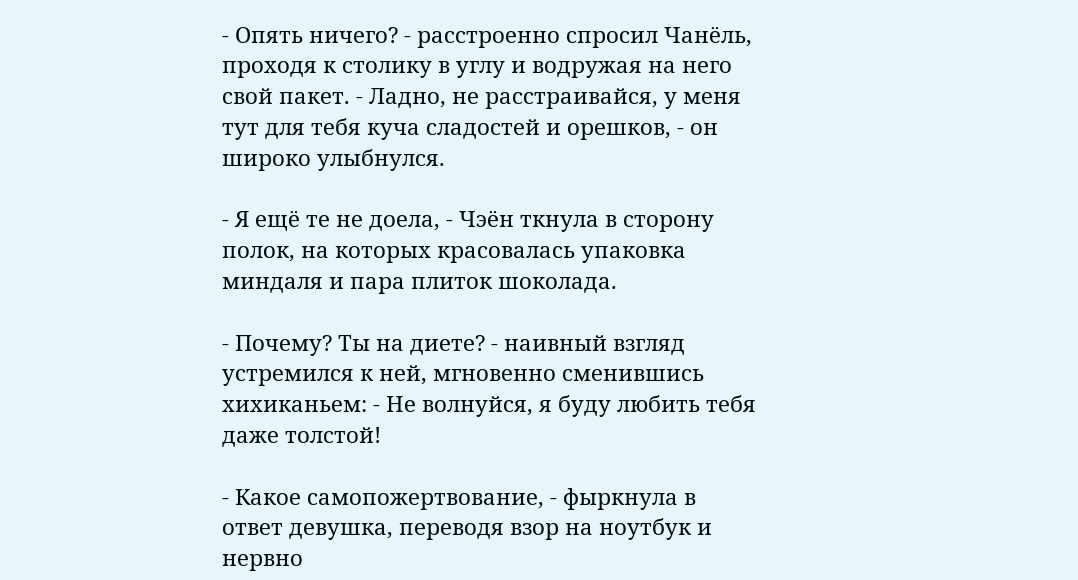- Опять ничего? - расстроенно спросил Чанёль, проходя к столику в углу и водружая на него свой пакет. - Ладно, не расстраивайся, у меня тут для тебя куча сладостей и орешков, - он широко улыбнулся.

- Я ещё те не доела, - Чэён ткнула в сторону полок, на которых красовалась упаковка миндаля и пара плиток шоколада.

- Почему? Ты на диете? - наивный взгляд устремился к ней, мгновенно сменившись хихиканьем: - Не волнуйся, я буду любить тебя даже толстой!

- Какое самопожертвование, - фыркнула в ответ девушка, переводя взор на ноутбук и нервно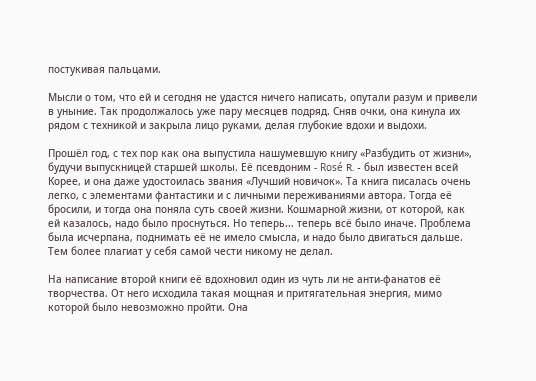постукивая пальцами.

Мысли о том, что ей и сегодня не удастся ничего написать, опутали разум и привели в уныние. Так продолжалось уже пару месяцев подряд. Сняв очки, она кинула их рядом с техникой и закрыла лицо руками, делая глубокие вдохи и выдохи.

Прошёл год, с тех пор как она выпустила нашумевшую книгу «Разбудить от жизни», будучи выпускницей старшей школы. Её псевдоним - Rosé R. - был известен всей Корее, и она даже удостоилась звания «Лучший новичок». Та книга писалась очень легко, с элементами фантастики и с личными переживаниями автора. Тогда её бросили, и тогда она поняла суть своей жизни. Кошмарной жизни, от которой, как ей казалось, надо было проснуться. Но теперь... теперь всё было иначе. Проблема была исчерпана, поднимать её не имело смысла, и надо было двигаться дальше. Тем более плагиат у себя самой чести никому не делал.

На написание второй книги её вдохновил один из чуть ли не анти-фанатов её творчества. От него исходила такая мощная и притягательная энергия, мимо которой было невозможно пройти. Она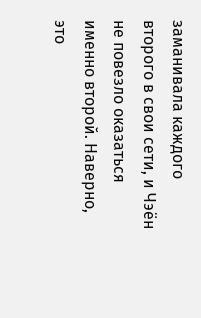заманивала каждого второго в свои сети, и Чэён не повезло оказаться именно второй. Наверно, это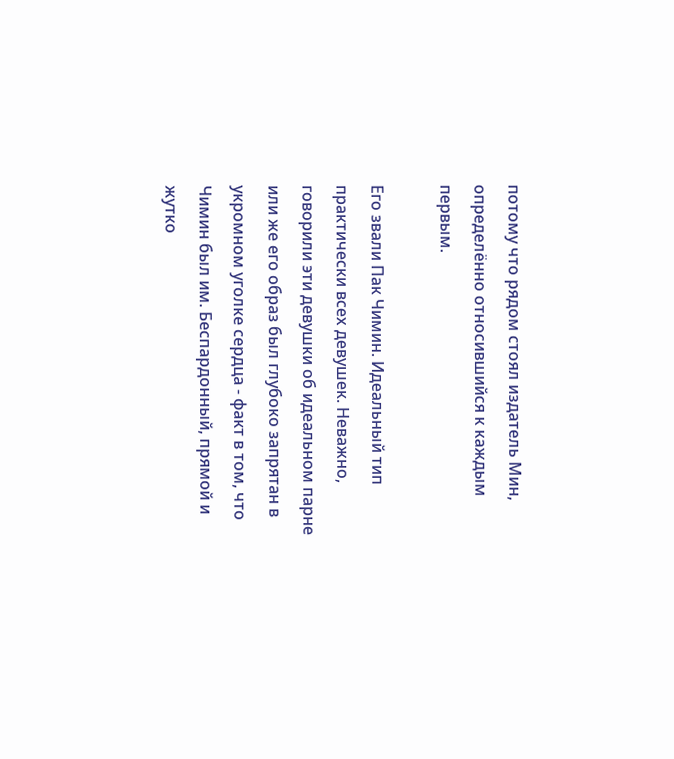потому что рядом стоял издатель Мин, определённо относившийся к каждым первым.

Его звали Пак Чимин. Идеальный тип практически всех девушек. Неважно, говорили эти девушки об идеальном парне или же его образ был глубоко запрятан в укромном уголке сердца - факт в том, что Чимин был им. Беспардонный, прямой и жутко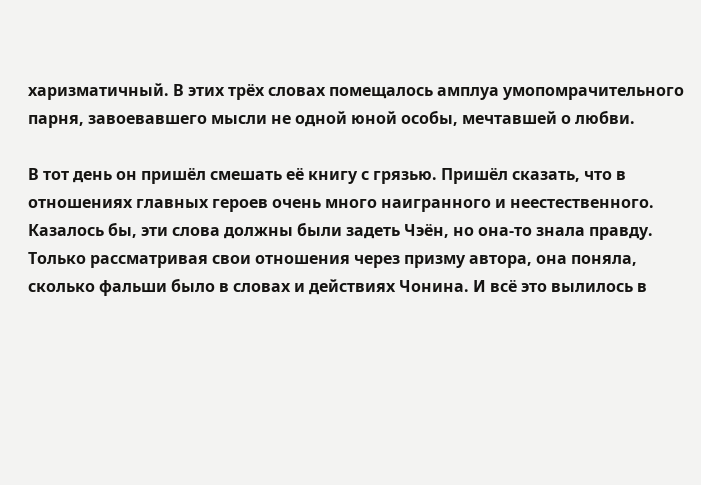харизматичный. В этих трёх словах помещалось амплуа умопомрачительного парня, завоевавшего мысли не одной юной особы, мечтавшей о любви.

В тот день он пришёл смешать её книгу с грязью. Пришёл сказать, что в отношениях главных героев очень много наигранного и неестественного. Казалось бы, эти слова должны были задеть Чэён, но она-то знала правду. Только рассматривая свои отношения через призму автора, она поняла, сколько фальши было в словах и действиях Чонина. И всё это вылилось в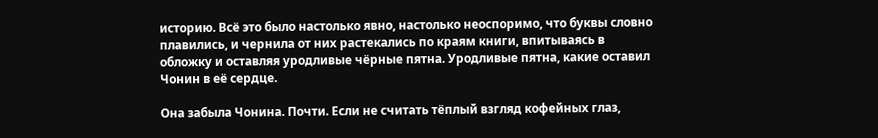историю. Всё это было настолько явно, настолько неоспоримо, что буквы словно плавились, и чернила от них растекались по краям книги, впитываясь в обложку и оставляя уродливые чёрные пятна. Уродливые пятна, какие оставил Чонин в её сердце.

Она забыла Чонина. Почти. Если не считать тёплый взгляд кофейных глаз,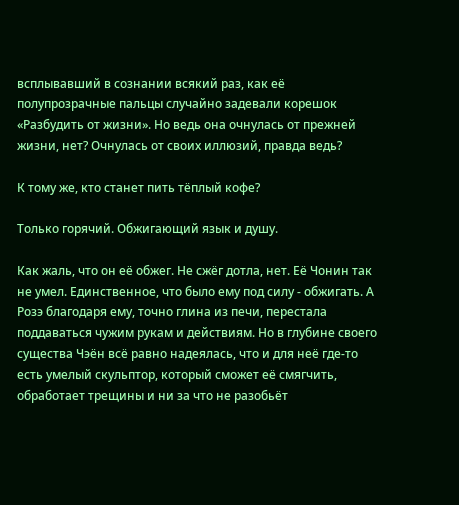всплывавший в сознании всякий раз, как её полупрозрачные пальцы случайно задевали корешок «Разбудить от жизни». Но ведь она очнулась от прежней жизни, нет? Очнулась от своих иллюзий, правда ведь?

К тому же, кто станет пить тёплый кофе?

Только горячий. Обжигающий язык и душу.

Как жаль, что он её обжег. Не сжёг дотла, нет. Её Чонин так не умел. Единственное, что было ему под силу - обжигать. А Розэ благодаря ему, точно глина из печи, перестала поддаваться чужим рукам и действиям. Но в глубине своего существа Чэён всё равно надеялась, что и для неё где-то есть умелый скульптор, который сможет её смягчить, обработает трещины и ни за что не разобьёт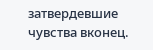затвердевшие чувства вконец.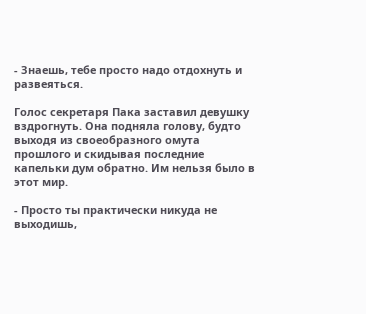- Знаешь, тебе просто надо отдохнуть и развеяться.

Голос секретаря Пака заставил девушку вздрогнуть. Она подняла голову, будто выходя из своеобразного омута прошлого и скидывая последние капельки дум обратно. Им нельзя было в этот мир.

- Просто ты практически никуда не выходишь,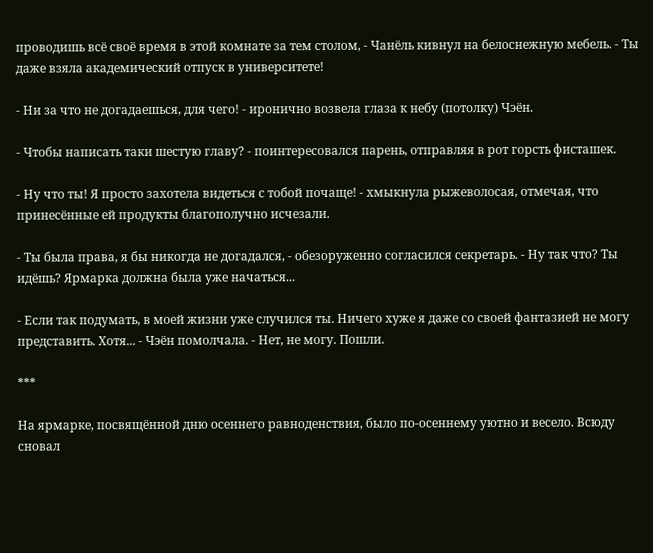проводишь всё своё время в этой комнате за тем столом, - Чанёль кивнул на белоснежную мебель. - Ты даже взяла академический отпуск в университете!

- Ни за что не догадаешься, для чего! - иронично возвела глаза к небу (потолку) Чэён.

- Чтобы написать таки шестую главу? - поинтересовался парень, отправляя в рот горсть фисташек.

- Ну что ты! Я просто захотела видеться с тобой почаще! - хмыкнула рыжеволосая, отмечая, что принесённые ей продукты благополучно исчезали.

- Ты была права, я бы никогда не догадался, - обезоруженно согласился секретарь. - Ну так что? Ты идёшь? Ярмарка должна была уже начаться...

- Если так подумать, в моей жизни уже случился ты. Ничего хуже я даже со своей фантазией не могу представить. Хотя... - Чэён помолчала. - Нет, не могу. Пошли.

***

На ярмарке, посвящённой дню осеннего равноденствия, было по-осеннему уютно и весело. Всюду сновал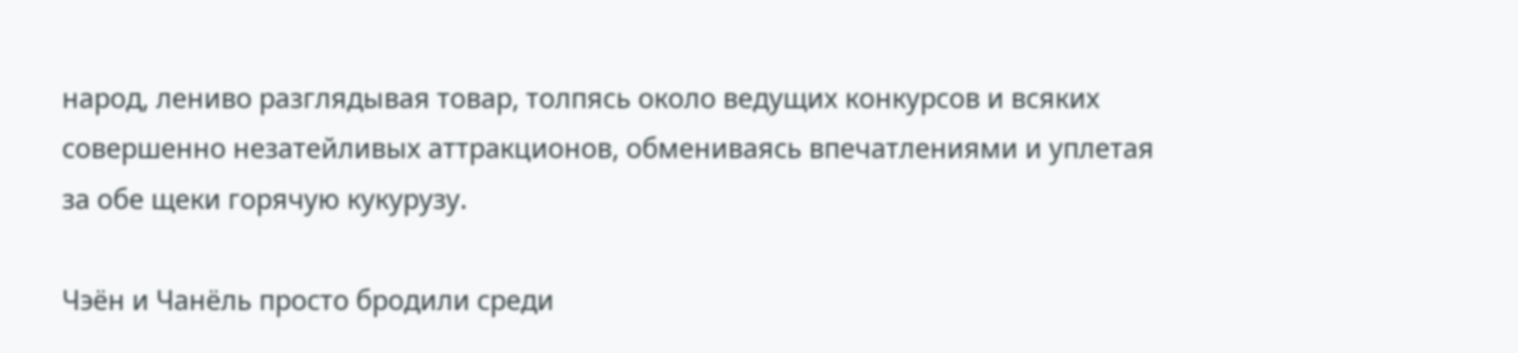народ, лениво разглядывая товар, толпясь около ведущих конкурсов и всяких совершенно незатейливых аттракционов, обмениваясь впечатлениями и уплетая за обе щеки горячую кукурузу.

Чэён и Чанёль просто бродили среди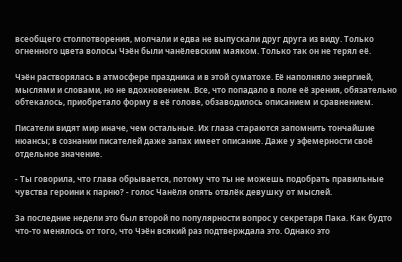всеобщего столпотворения, молчали и едва не выпускали друг друга из виду. Только огненного цвета волосы Чэён были чанёлевским маяком. Только так он не терял её.

Чэён растворялась в атмосфере праздника и в этой суматохе. Её наполняло энергией, мыслями и словами, но не вдохновением. Все, что попадало в поле её зрения, обязательно обтекалось, приобретало форму в её голове, обзаводилось описанием и сравнением.

Писатели видят мир иначе, чем остальные. Их глаза стараются запомнить тончайшие нюансы; в сознании писателей даже запах имеет описание. Даже у эфемерности своё отдельное значение.

- Ты говорила, что глава обрывается, потому что ты не можешь подобрать правильные чувства героини к парню? - голос Чанёля опять отвлёк девушку от мыслей.

За последние недели это был второй по популярности вопрос у секретаря Пака. Как будто что-то менялось от того, что Чэён всякий раз подтверждала это. Однако это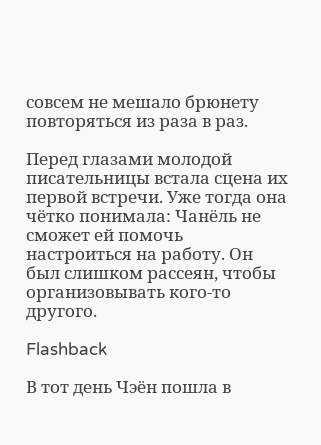совсем не мешало брюнету повторяться из раза в раз.

Перед глазами молодой писательницы встала сцена их первой встречи. Уже тогда она чётко понимала: Чанёль не сможет ей помочь настроиться на работу. Он был слишком рассеян, чтобы организовывать кого-то другого.

Flashback

В тот день Чэён пошла в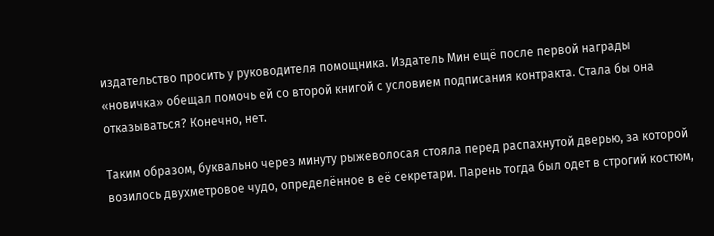издательство просить у руководителя помощника. Издатель Мин ещё после первой награды «новичка» обещал помочь ей со второй книгой с условием подписания контракта. Стала бы она отказываться? Конечно, нет.

Таким образом, буквально через минуту рыжеволосая стояла перед распахнутой дверью, за которой возилось двухметровое чудо, определённое в её секретари. Парень тогда был одет в строгий костюм,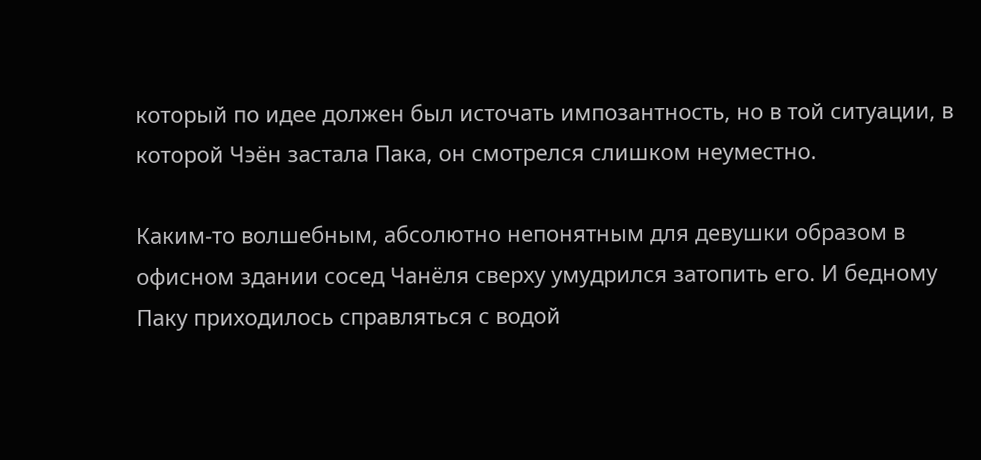который по идее должен был источать импозантность, но в той ситуации, в которой Чэён застала Пака, он смотрелся слишком неуместно.

Каким-то волшебным, абсолютно непонятным для девушки образом в офисном здании сосед Чанёля сверху умудрился затопить его. И бедному Паку приходилось справляться с водой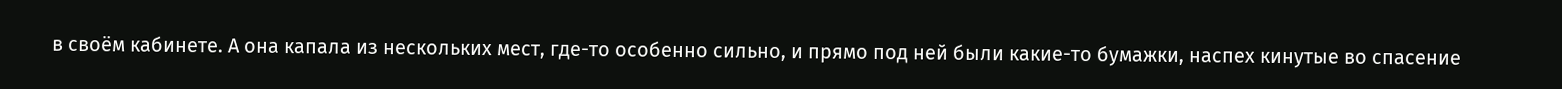в своём кабинете. А она капала из нескольких мест, где-то особенно сильно, и прямо под ней были какие-то бумажки, наспех кинутые во спасение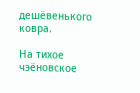дешёвенького ковра.

На тихое чэёновское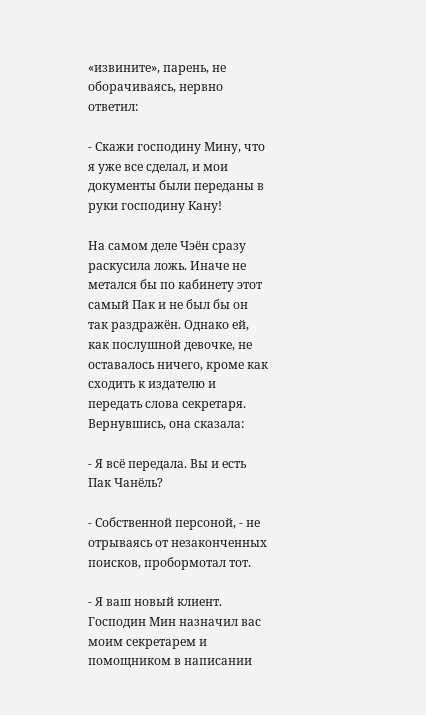«извините», парень, не оборачиваясь, нервно ответил:

- Скажи господину Мину, что я уже все сделал, и мои документы были переданы в руки господину Кану!

На самом деле Чэён сразу раскусила ложь. Иначе не метался бы по кабинету этот самый Пак и не был бы он так раздражён. Однако ей, как послушной девочке, не оставалось ничего, кроме как сходить к издателю и передать слова секретаря. Вернувшись, она сказала:

- Я всё передала. Вы и есть Пак Чанёль?

- Собственной персоной, - не отрываясь от незаконченных поисков, пробормотал тот.

- Я ваш новый клиент. Господин Мин назначил вас моим секретарем и помощником в написании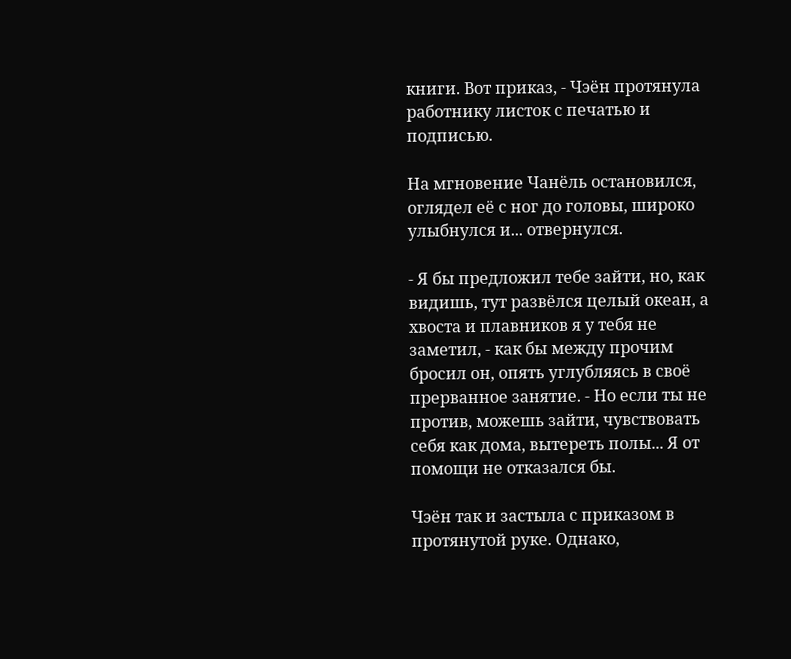книги. Вот приказ, - Чэён протянула работнику листок с печатью и подписью.

На мгновение Чанёль остановился, оглядел её с ног до головы, широко улыбнулся и... отвернулся.

- Я бы предложил тебе зайти, но, как видишь, тут развёлся целый океан, а хвоста и плавников я у тебя не заметил, - как бы между прочим бросил он, опять углубляясь в своё прерванное занятие. - Но если ты не против, можешь зайти, чувствовать себя как дома, вытереть полы... Я от помощи не отказался бы.

Чэён так и застыла с приказом в протянутой руке. Однако,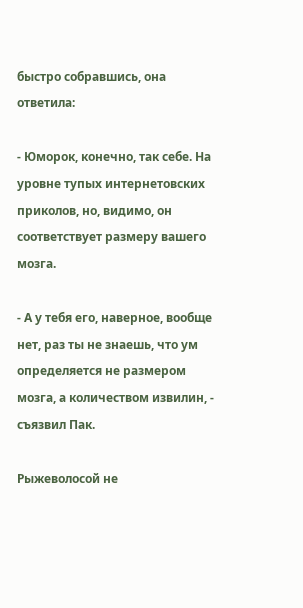быстро собравшись, она ответила:

- Юморок, конечно, так себе. На уровне тупых интернетовских приколов, но, видимо, он соответствует размеру вашего мозга.

- А у тебя его, наверное, вообще нет, раз ты не знаешь, что ум определяется не размером мозга, а количеством извилин, - съязвил Пак.

Рыжеволосой не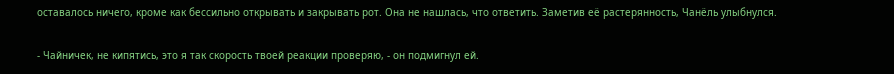оставалось ничего, кроме как бессильно открывать и закрывать рот. Она не нашлась, что ответить. Заметив её растерянность, Чанёль улыбнулся.

- Чайничек, не кипятись, это я так скорость твоей реакции проверяю, - он подмигнул ей.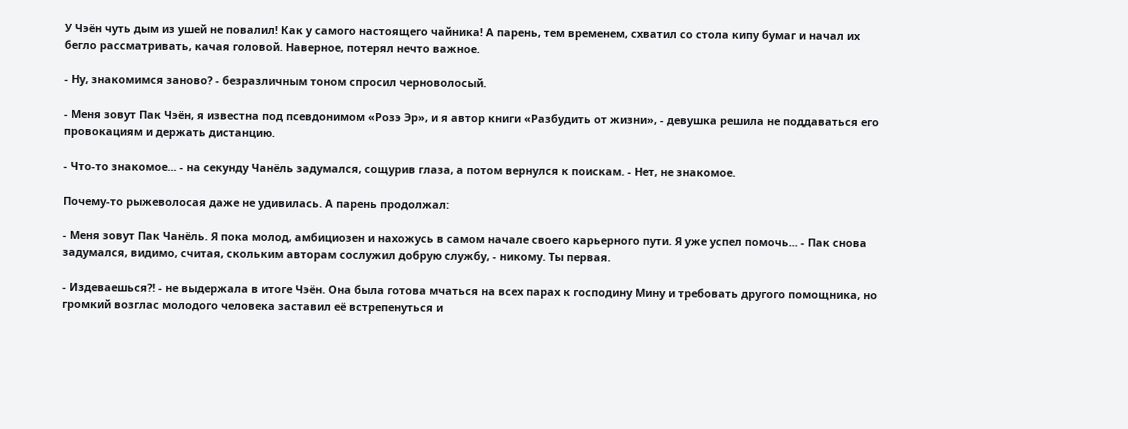У Чэён чуть дым из ушей не повалил! Как у самого настоящего чайника! А парень, тем временем, схватил со стола кипу бумаг и начал их бегло рассматривать, качая головой. Наверное, потерял нечто важное.

- Ну, знакомимся заново? - безразличным тоном спросил черноволосый.

- Меня зовут Пак Чэён, я известна под псевдонимом «Розэ Эр», и я автор книги «Разбудить от жизни», - девушка решила не поддаваться его провокациям и держать дистанцию.

- Что-то знакомое... - на секунду Чанёль задумался, сощурив глаза, а потом вернулся к поискам. - Нет, не знакомое.

Почему-то рыжеволосая даже не удивилась. А парень продолжал:

- Меня зовут Пак Чанёль. Я пока молод, амбициозен и нахожусь в самом начале своего карьерного пути. Я уже успел помочь... - Пак снова задумался, видимо, считая, скольким авторам сослужил добрую службу, - никому. Ты первая.

- Издеваешься?! - не выдержала в итоге Чэён. Она была готова мчаться на всех парах к господину Мину и требовать другого помощника, но громкий возглас молодого человека заставил её встрепенуться и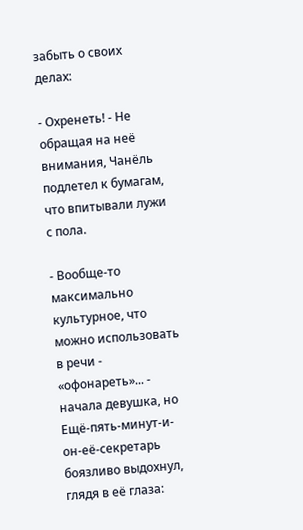забыть о своих делах:

- Охренеть! - Не обращая на неё внимания, Чанёль подлетел к бумагам, что впитывали лужи с пола.

- Вообще-то максимально культурное, что можно использовать в речи - «офонареть»... - начала девушка, но Ещё-пять-минут-и-он-её-секретарь боязливо выдохнул, глядя в её глаза: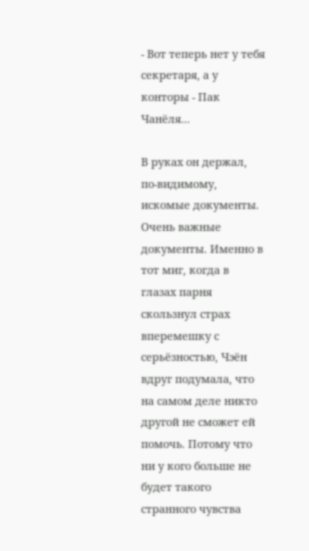- Вот теперь нет у тебя секретаря, а у конторы - Пак Чанёля...

В руках он держал, по-видимому, искомые документы. Очень важные документы. Именно в тот миг, когда в глазах парня скользнул страх вперемешку с серьёзностью, Чэён вдруг подумала, что на самом деле никто другой не сможет ей помочь. Потому что ни у кого больше не будет такого странного чувства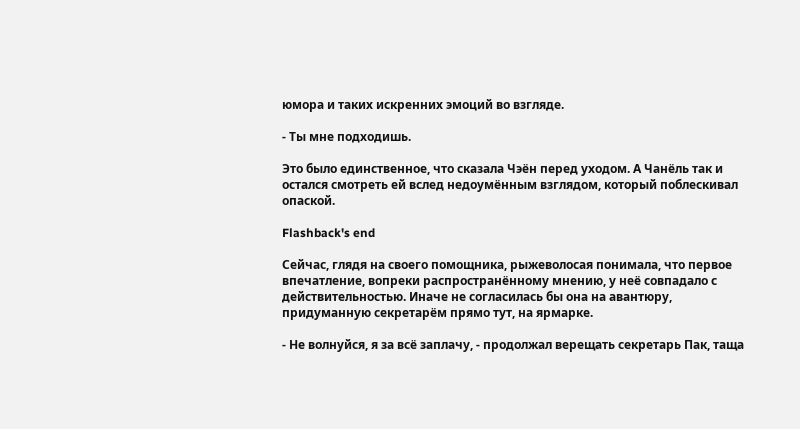юмора и таких искренних эмоций во взгляде.

- Ты мне подходишь.

Это было единственное, что сказала Чэён перед уходом. А Чанёль так и остался смотреть ей вслед недоумённым взглядом, который поблескивал опаской.

Flashback's end

Сейчас, глядя на своего помощника, рыжеволосая понимала, что первое впечатление, вопреки распространённому мнению, у неё совпадало с действительностью. Иначе не согласилась бы она на авантюру, придуманную секретарём прямо тут, на ярмарке.

- Не волнуйся, я за всё заплачу, - продолжал верещать секретарь Пак, таща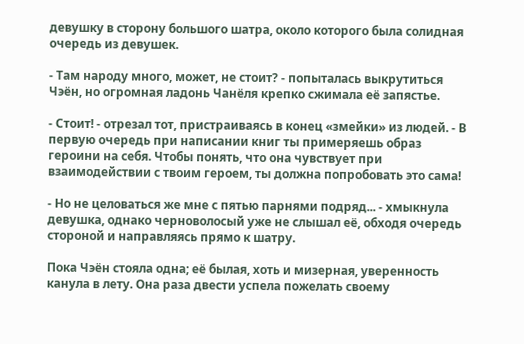девушку в сторону большого шатра, около которого была солидная очередь из девушек.

- Там народу много, может, не стоит? - попыталась выкрутиться Чэён, но огромная ладонь Чанёля крепко сжимала её запястье.

- Стоит! - отрезал тот, пристраиваясь в конец «змейки» из людей. - В первую очередь при написании книг ты примеряешь образ героини на себя. Чтобы понять, что она чувствует при взаимодействии с твоим героем, ты должна попробовать это сама!

- Но не целоваться же мне с пятью парнями подряд... - хмыкнула девушка, однако черноволосый уже не слышал её, обходя очередь стороной и направляясь прямо к шатру.

Пока Чэён стояла одна; её былая, хоть и мизерная, уверенность канула в лету. Она раза двести успела пожелать своему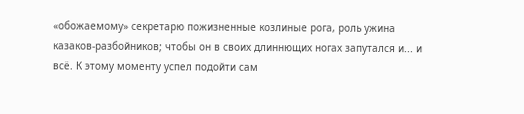«обожаемому» секретарю пожизненные козлиные рога, роль ужина казаков-разбойников; чтобы он в своих длиннющих ногах запутался и... и всё. К этому моменту успел подойти сам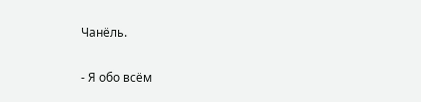Чанёль.

- Я обо всём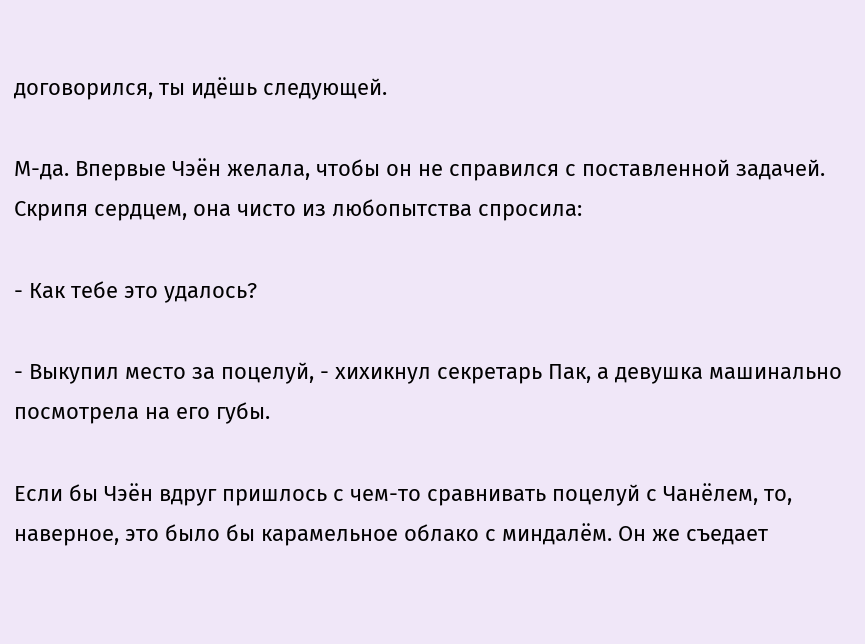договорился, ты идёшь следующей.

М-да. Впервые Чэён желала, чтобы он не справился с поставленной задачей. Скрипя сердцем, она чисто из любопытства спросила:

- Как тебе это удалось?

- Выкупил место за поцелуй, - хихикнул секретарь Пак, а девушка машинально посмотрела на его губы.

Если бы Чэён вдруг пришлось с чем-то сравнивать поцелуй с Чанёлем, то, наверное, это было бы карамельное облако с миндалём. Он же съедает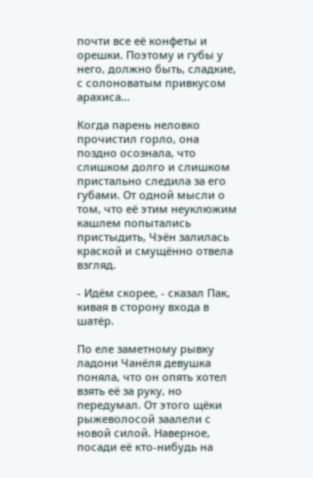почти все её конфеты и орешки. Поэтому и губы у него, должно быть, сладкие, с солоноватым привкусом арахиса...

Когда парень неловко прочистил горло, она поздно осознала, что слишком долго и слишком пристально следила за его губами. От одной мысли о том, что её этим неуклюжим кашлем попытались пристыдить, Чэён залилась краской и смущённо отвела взгляд.

- Идём скорее, - сказал Пак, кивая в сторону входа в шатёр.

По еле заметному рывку ладони Чанёля девушка поняла, что он опять хотел взять её за руку, но передумал. От этого щёки рыжеволосой заалели с новой силой. Наверное, посади её кто-нибудь на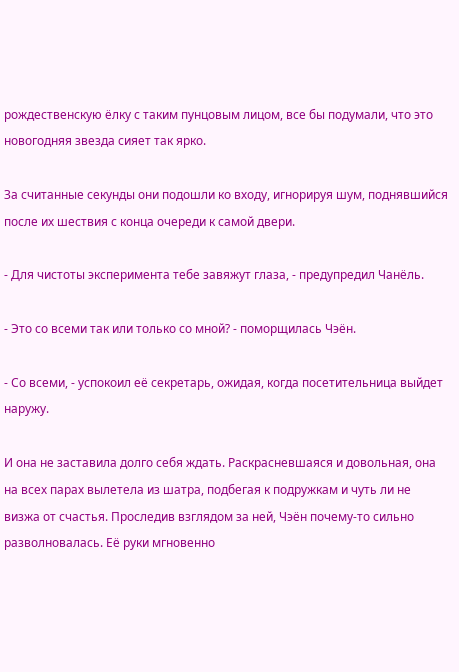рождественскую ёлку с таким пунцовым лицом, все бы подумали, что это новогодняя звезда сияет так ярко.

За считанные секунды они подошли ко входу, игнорируя шум, поднявшийся после их шествия с конца очереди к самой двери.

- Для чистоты эксперимента тебе завяжут глаза, - предупредил Чанёль.

- Это со всеми так или только со мной? - поморщилась Чэён.

- Со всеми, - успокоил её секретарь, ожидая, когда посетительница выйдет наружу.

И она не заставила долго себя ждать. Раскрасневшаяся и довольная, она на всех парах вылетела из шатра, подбегая к подружкам и чуть ли не визжа от счастья. Проследив взглядом за ней, Чэён почему-то сильно разволновалась. Её руки мгновенно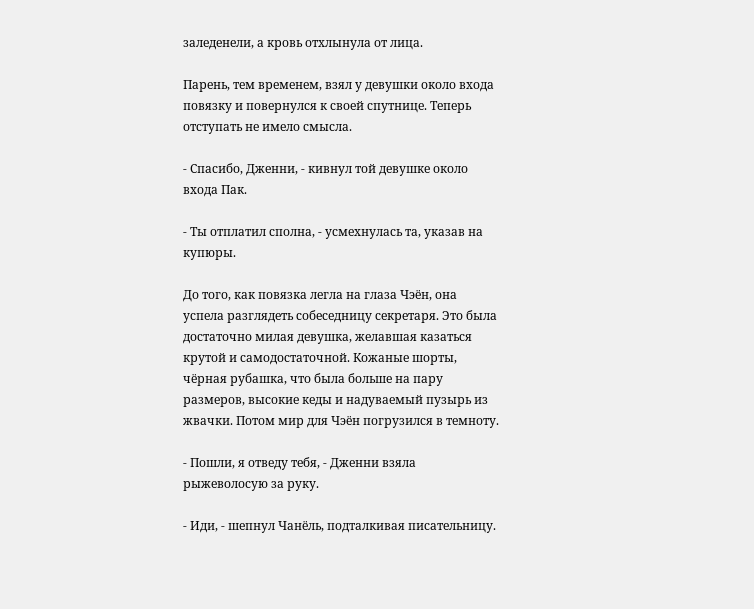заледенели, а кровь отхлынула от лица.

Парень, тем временем, взял у девушки около входа повязку и повернулся к своей спутнице. Теперь отступать не имело смысла.

- Спасибо, Дженни, - кивнул той девушке около входа Пак.

- Ты отплатил сполна, - усмехнулась та, указав на купюры.

До того, как повязка легла на глаза Чэён, она успела разглядеть собеседницу секретаря. Это была достаточно милая девушка, желавшая казаться крутой и самодостаточной. Кожаные шорты, чёрная рубашка, что была больше на пару размеров, высокие кеды и надуваемый пузырь из жвачки. Потом мир для Чэён погрузился в темноту.

- Пошли, я отведу тебя, - Дженни взяла рыжеволосую за руку.

- Иди, - шепнул Чанёль, подталкивая писательницу.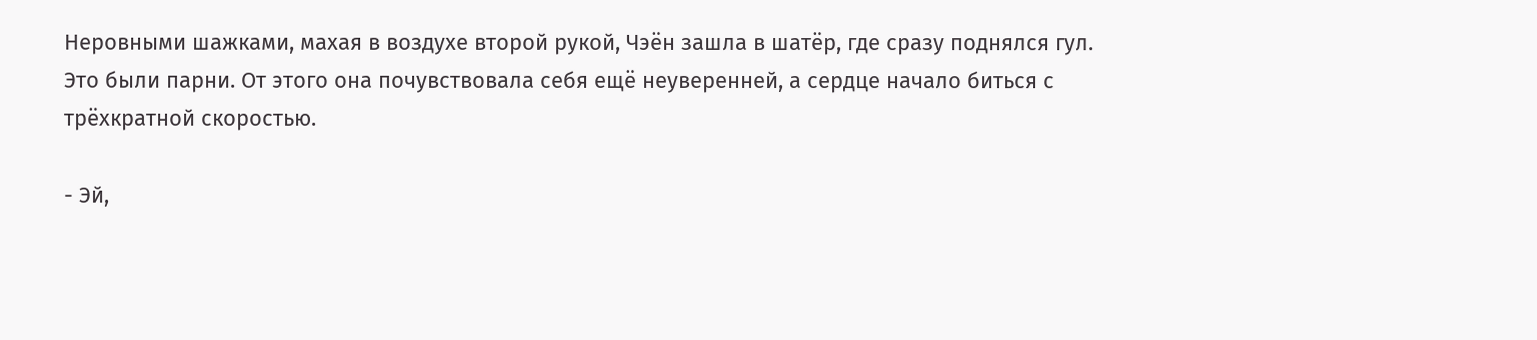Неровными шажками, махая в воздухе второй рукой, Чэён зашла в шатёр, где сразу поднялся гул. Это были парни. От этого она почувствовала себя ещё неуверенней, а сердце начало биться с трёхкратной скоростью.

- Эй,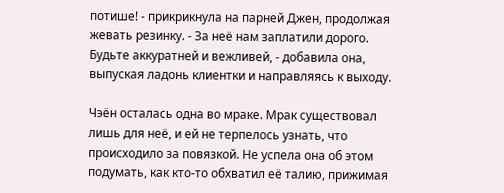потише! - прикрикнула на парней Джен, продолжая жевать резинку. - За неё нам заплатили дорого. Будьте аккуратней и вежливей, - добавила она, выпуская ладонь клиентки и направляясь к выходу.

Чэён осталась одна во мраке. Мрак существовал лишь для неё, и ей не терпелось узнать, что происходило за повязкой. Не успела она об этом подумать, как кто-то обхватил её талию, прижимая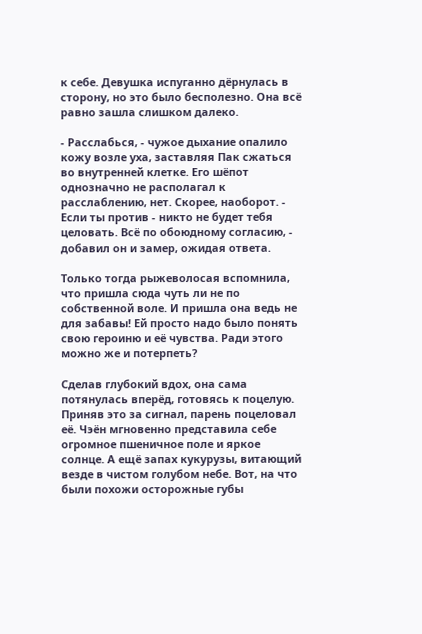к себе. Девушка испуганно дёрнулась в сторону, но это было бесполезно. Она всё равно зашла слишком далеко.

- Расслабься, - чужое дыхание опалило кожу возле уха, заставляя Пак сжаться во внутренней клетке. Его шёпот однозначно не располагал к расслаблению, нет. Скорее, наоборот. - Если ты против - никто не будет тебя целовать. Всё по обоюдному согласию, - добавил он и замер, ожидая ответа.

Только тогда рыжеволосая вспомнила, что пришла сюда чуть ли не по собственной воле. И пришла она ведь не для забавы! Ей просто надо было понять свою героиню и её чувства. Ради этого можно же и потерпеть?

Сделав глубокий вдох, она сама потянулась вперёд, готовясь к поцелую. Приняв это за сигнал, парень поцеловал её. Чэён мгновенно представила себе огромное пшеничное поле и яркое солнце. А ещё запах кукурузы, витающий везде в чистом голубом небе. Вот, на что были похожи осторожные губы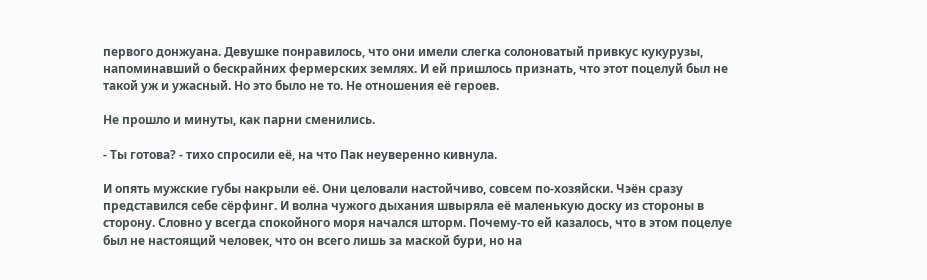первого донжуана. Девушке понравилось, что они имели слегка солоноватый привкус кукурузы, напоминавший о бескрайних фермерских землях. И ей пришлось признать, что этот поцелуй был не такой уж и ужасный. Но это было не то. Не отношения её героев.

Не прошло и минуты, как парни сменились.

- Ты готова? - тихо спросили её, на что Пак неуверенно кивнула.

И опять мужские губы накрыли её. Они целовали настойчиво, совсем по-хозяйски. Чэён сразу представился себе сёрфинг. И волна чужого дыхания швыряла её маленькую доску из стороны в сторону. Словно у всегда спокойного моря начался шторм. Почему-то ей казалось, что в этом поцелуе был не настоящий человек, что он всего лишь за маской бури, но на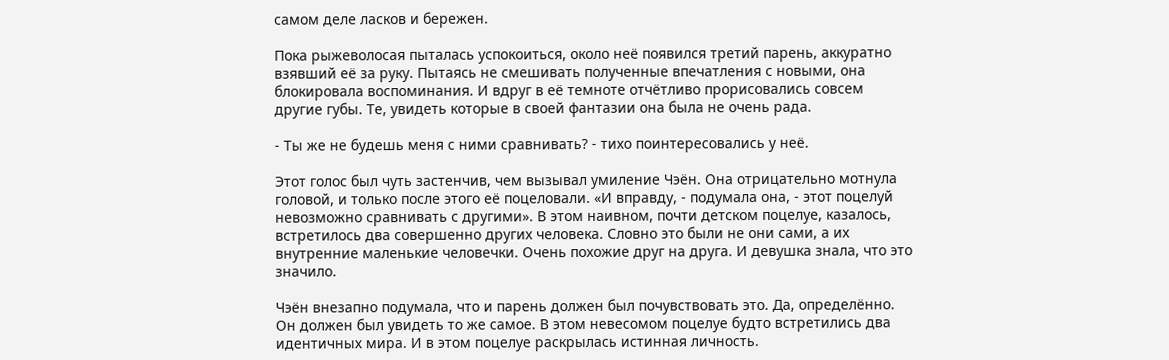самом деле ласков и бережен.

Пока рыжеволосая пыталась успокоиться, около неё появился третий парень, аккуратно взявший её за руку. Пытаясь не смешивать полученные впечатления с новыми, она блокировала воспоминания. И вдруг в её темноте отчётливо прорисовались совсем другие губы. Те, увидеть которые в своей фантазии она была не очень рада.

- Ты же не будешь меня с ними сравнивать? - тихо поинтересовались у неё.

Этот голос был чуть застенчив, чем вызывал умиление Чэён. Она отрицательно мотнула головой, и только после этого её поцеловали. «И вправду, - подумала она, - этот поцелуй невозможно сравнивать с другими». В этом наивном, почти детском поцелуе, казалось, встретилось два совершенно других человека. Словно это были не они сами, а их внутренние маленькие человечки. Очень похожие друг на друга. И девушка знала, что это значило.

Чэён внезапно подумала, что и парень должен был почувствовать это. Да, определённо. Он должен был увидеть то же самое. В этом невесомом поцелуе будто встретились два идентичных мира. И в этом поцелуе раскрылась истинная личность.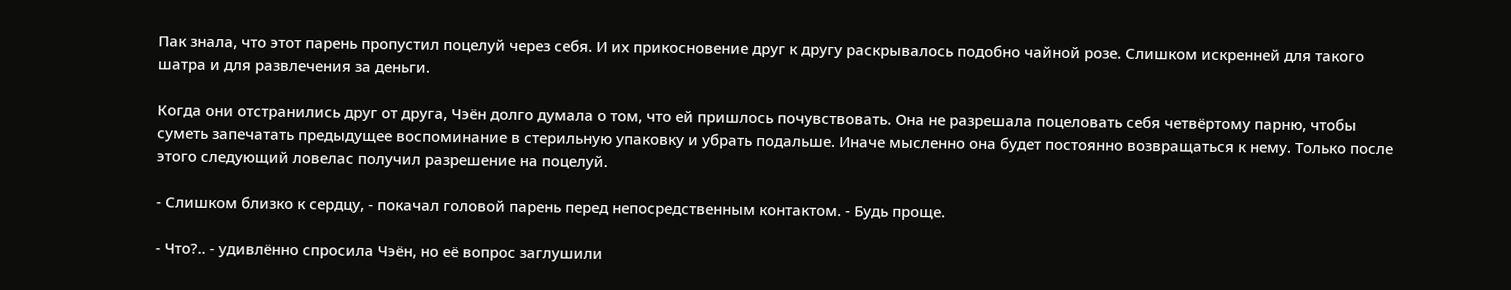Пак знала, что этот парень пропустил поцелуй через себя. И их прикосновение друг к другу раскрывалось подобно чайной розе. Слишком искренней для такого шатра и для развлечения за деньги.

Когда они отстранились друг от друга, Чэён долго думала о том, что ей пришлось почувствовать. Она не разрешала поцеловать себя четвёртому парню, чтобы суметь запечатать предыдущее воспоминание в стерильную упаковку и убрать подальше. Иначе мысленно она будет постоянно возвращаться к нему. Только после этого следующий ловелас получил разрешение на поцелуй.

- Слишком близко к сердцу, - покачал головой парень перед непосредственным контактом. - Будь проще.

- Что?.. - удивлённо спросила Чэён, но её вопрос заглушили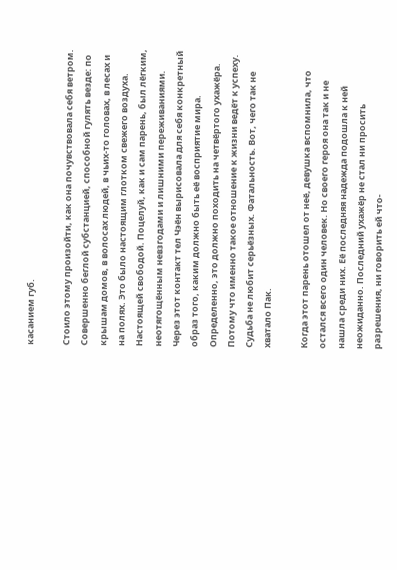касанием губ.

Стоило этому произойти, как она почувствовала себя ветром. Совершенно беглой субстанцией, способной гулять везде: по крышам домов, в волосах людей, в чьих-то головах, в лесах и на полях. Это было настоящим глотком свежего воздуха. Настоящей свободой. Поцелуй, как и сам парень, был лёгким, неотягощённым невзгодами и лишними переживаниями. Через этот контакт тел Чэён вырисовала для себя конкретный образ того, каким должно быть её восприятие мира. Определенно, это должно походить на четвёртого ухажёра. Потому что именно такое отношение к жизни ведёт к успеху. Судьба не любит серьёзных. Фатальность. Вот, чего так не хватало Пак.

Когда этот парень отошел от неё, девушка вспомнила, что остался всего один человек. Но своего героя она так и не нашла среди них. Её последняя надежда подошла к ней неожиданно. Последний ухажёр не стал ни просить разрешения, ни говорить ей что-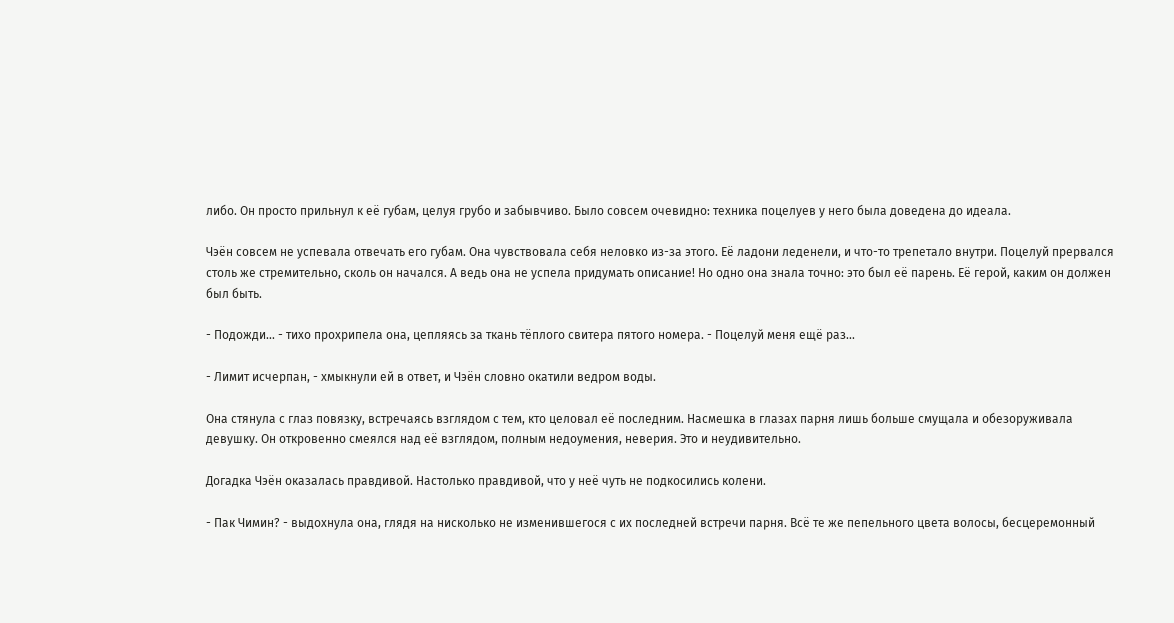либо. Он просто прильнул к её губам, целуя грубо и забывчиво. Было совсем очевидно: техника поцелуев у него была доведена до идеала.

Чэён совсем не успевала отвечать его губам. Она чувствовала себя неловко из-за этого. Её ладони леденели, и что-то трепетало внутри. Поцелуй прервался столь же стремительно, сколь он начался. А ведь она не успела придумать описание! Но одно она знала точно: это был её парень. Её герой, каким он должен был быть.

- Подожди... - тихо прохрипела она, цепляясь за ткань тёплого свитера пятого номера. - Поцелуй меня ещё раз...

- Лимит исчерпан, - хмыкнули ей в ответ, и Чэён словно окатили ведром воды.

Она стянула с глаз повязку, встречаясь взглядом с тем, кто целовал её последним. Насмешка в глазах парня лишь больше смущала и обезоруживала девушку. Он откровенно смеялся над её взглядом, полным недоумения, неверия. Это и неудивительно.

Догадка Чэён оказалась правдивой. Настолько правдивой, что у неё чуть не подкосились колени.

- Пак Чимин? - выдохнула она, глядя на нисколько не изменившегося с их последней встречи парня. Всё те же пепельного цвета волосы, бесцеремонный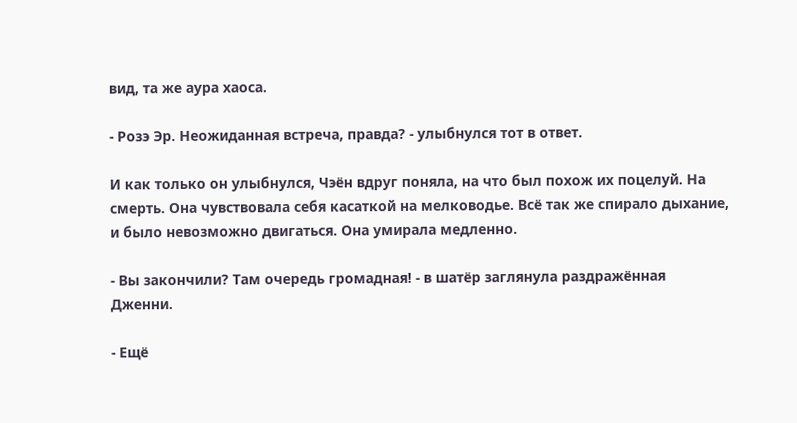вид, та же аура хаоса.

- Розэ Эр. Неожиданная встреча, правда? - улыбнулся тот в ответ.

И как только он улыбнулся, Чэён вдруг поняла, на что был похож их поцелуй. На смерть. Она чувствовала себя касаткой на мелководье. Всё так же спирало дыхание, и было невозможно двигаться. Она умирала медленно.

- Вы закончили? Там очередь громадная! - в шатёр заглянула раздражённая Дженни.

- Ещё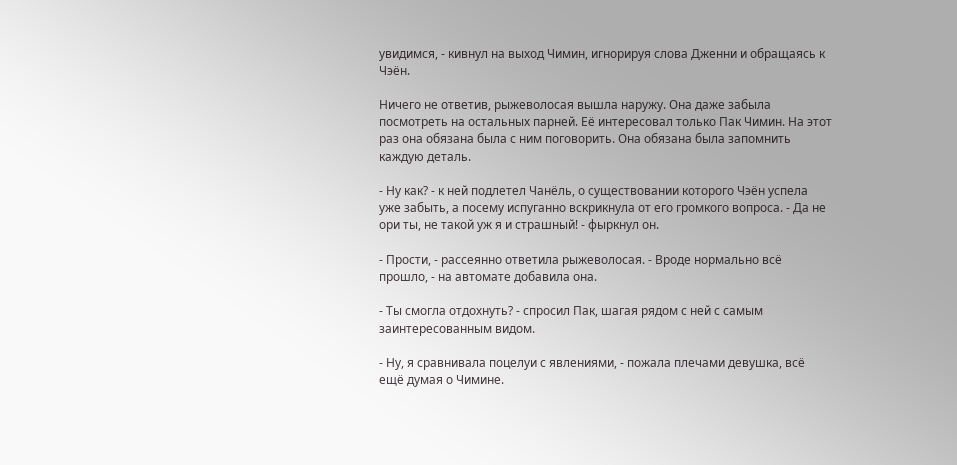увидимся, - кивнул на выход Чимин, игнорируя слова Дженни и обращаясь к Чэён.

Ничего не ответив, рыжеволосая вышла наружу. Она даже забыла посмотреть на остальных парней. Её интересовал только Пак Чимин. На этот раз она обязана была с ним поговорить. Она обязана была запомнить каждую деталь.

- Ну как? - к ней подлетел Чанёль, о существовании которого Чэён успела уже забыть, а посему испуганно вскрикнула от его громкого вопроса. - Да не ори ты, не такой уж я и страшный! - фыркнул он.

- Прости, - рассеянно ответила рыжеволосая. - Вроде нормально всё прошло, - на автомате добавила она.

- Ты смогла отдохнуть? - спросил Пак, шагая рядом с ней с самым заинтересованным видом.

- Ну, я сравнивала поцелуи с явлениями, - пожала плечами девушка, всё ещё думая о Чимине.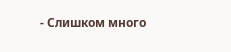- Слишком много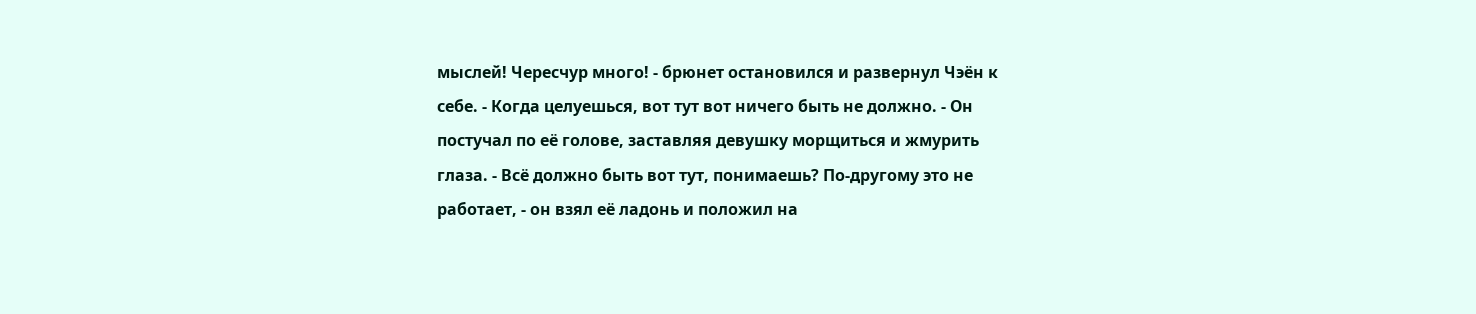мыслей! Чересчур много! - брюнет остановился и развернул Чэён к себе. - Когда целуешься, вот тут вот ничего быть не должно. - Он постучал по её голове, заставляя девушку морщиться и жмурить глаза. - Всё должно быть вот тут, понимаешь? По-другому это не работает, - он взял её ладонь и положил на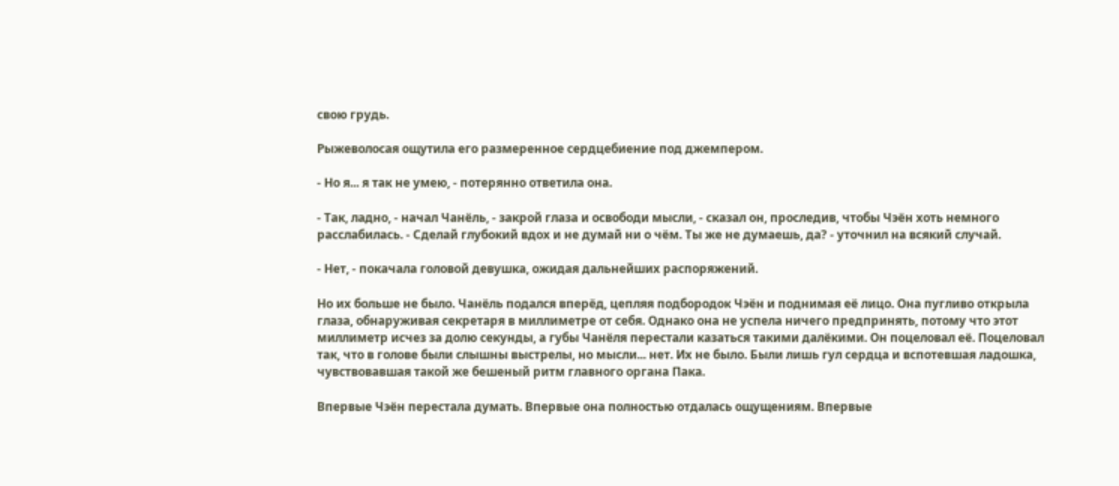свою грудь.

Рыжеволосая ощутила его размеренное сердцебиение под джемпером.

- Но я... я так не умею, - потерянно ответила она.

- Так, ладно, - начал Чанёль, - закрой глаза и освободи мысли, - сказал он, проследив, чтобы Чэён хоть немного расслабилась. - Сделай глубокий вдох и не думай ни о чём. Ты же не думаешь, да? - уточнил на всякий случай.

- Нет, - покачала головой девушка, ожидая дальнейших распоряжений.

Но их больше не было. Чанёль подался вперёд, цепляя подбородок Чэён и поднимая её лицо. Она пугливо открыла глаза, обнаруживая секретаря в миллиметре от себя. Однако она не успела ничего предпринять, потому что этот миллиметр исчез за долю секунды, а губы Чанёля перестали казаться такими далёкими. Он поцеловал её. Поцеловал так, что в голове были слышны выстрелы, но мысли... нет. Их не было. Были лишь гул сердца и вспотевшая ладошка, чувствовавшая такой же бешеный ритм главного органа Пака.

Впервые Чэён перестала думать. Впервые она полностью отдалась ощущениям. Впервые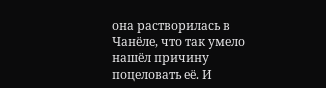она растворилась в Чанёле, что так умело нашёл причину поцеловать её. И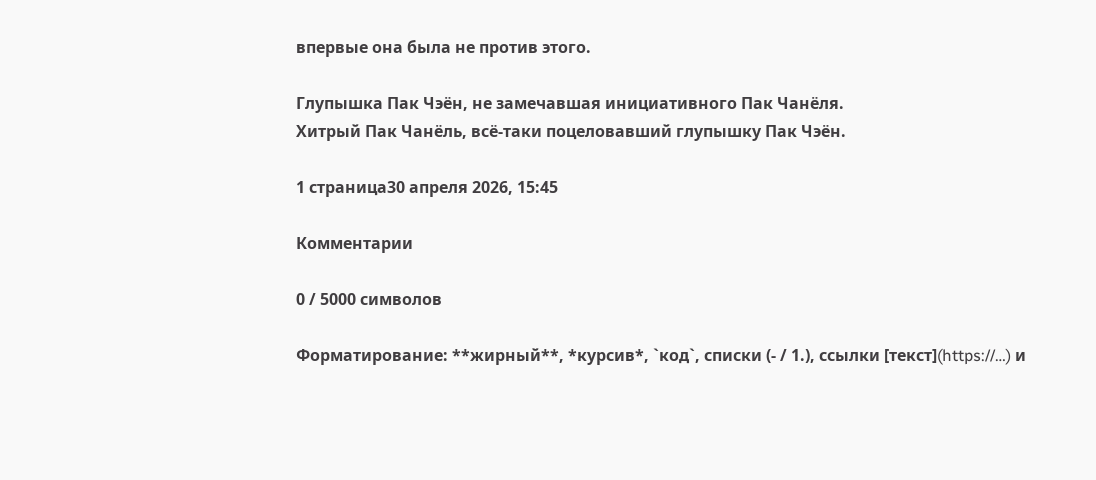впервые она была не против этого.

Глупышка Пак Чэён, не замечавшая инициативного Пак Чанёля.
Хитрый Пак Чанёль, всё-таки поцеловавший глупышку Пак Чэён.

1 страница30 апреля 2026, 15:45

Комментарии

0 / 5000 символов

Форматирование: **жирный**, *курсив*, `код`, списки (- / 1.), ссылки [текст](https://…) и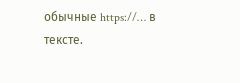обычные https://… в тексте.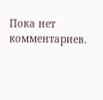Пока нет комментариев.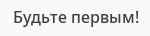Будьте первым!